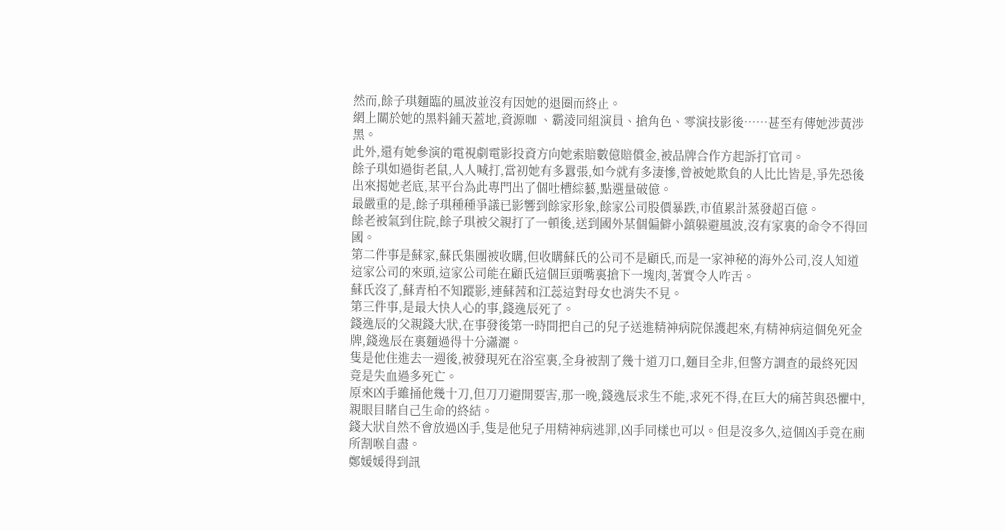然而,餘子琪麵臨的風波並沒有因她的退圈而終止。
網上關於她的黑料鋪天蓋地,資源咖 、霸淩同組演員、搶角色、零演技影後……甚至有傳她涉黃涉黑。
此外,還有她參演的電視劇電影投資方向她索賠數億賠償金,被品牌合作方起訴打官司。
餘子琪如過街老鼠,人人喊打,當初她有多囂張,如今就有多淒慘,曾被她欺負的人比比皆是,爭先恐後出來揭她老底,某平台為此專門出了個吐槽綜藝,點選量破億。
最嚴重的是,餘子琪種種爭議已影響到餘家形象,餘家公司股價暴跌,市值累計蒸發超百億。
餘老被氣到住院,餘子琪被父親打了一頓後,送到國外某個偏僻小鎮躲避風波,沒有家裏的命令不得回國。
第二件事是蘇家,蘇氏集團被收購,但收購蘇氏的公司不是顧氏,而是一家神秘的海外公司,沒人知道這家公司的來頭,這家公司能在顧氏這個巨頭嘴裏搶下一塊肉,著實令人咋舌。
蘇氏沒了,蘇青柏不知蹤影,連蘇茜和江蕊這對母女也消失不見。
第三件事,是最大快人心的事,錢逸辰死了。
錢逸辰的父親錢大狀,在事發後第一時間把自己的兒子送進精神病院保護起來,有精神病這個免死金牌,錢逸辰在裏麵過得十分瀟灑。
隻是他住進去一週後,被發現死在浴室裏,全身被割了幾十道刀口,麵目全非,但警方調查的最終死因竟是失血過多死亡。
原來凶手雖捅他幾十刀,但刀刀避開要害,那一晚,錢逸辰求生不能,求死不得,在巨大的痛苦與恐懼中,親眼目睹自己生命的終結。
錢大狀自然不會放過凶手,隻是他兒子用精神病逃罪,凶手同樣也可以。但是沒多久,這個凶手竟在廁所割喉自盡。
鄭媛媛得到訊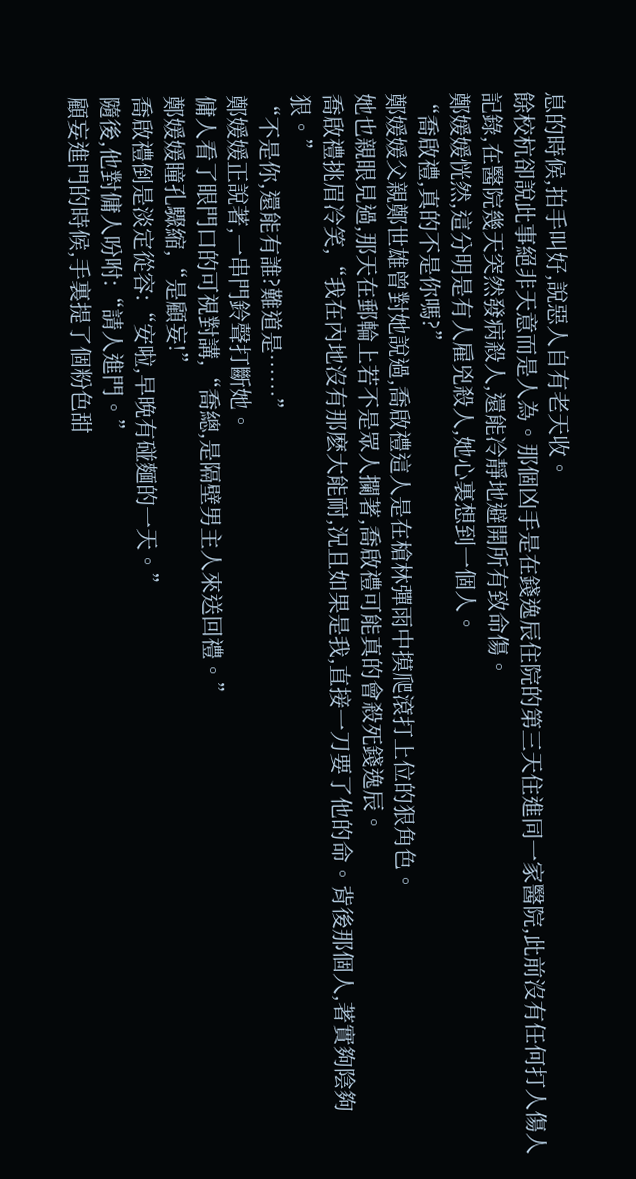息的時候,拍手叫好,說惡人自有老天收。
餘校杭卻說此事絕非天意而是人為。那個凶手是在錢逸辰住院的第三天住進同一家醫院,此前沒有任何打人傷人記錄,在醫院幾天突然發病殺人,還能冷靜地避開所有致命傷。
鄭媛媛恍然,這分明是有人雇兇殺人,她心裏想到一個人。
“喬啟禮,真的不是你嗎?”
鄭媛媛父親鄭世雄曾對她說過,喬啟禮這人是在槍林彈雨中摸爬滾打上位的狠角色。
她也親眼見過,那天在郵輪上若不是眾人攔著,喬啟禮可能真的會殺死錢逸辰。
喬啟禮挑眉冷笑,“我在內地沒有那麽大能耐,況且如果是我,直接一刀要了他的命。背後那個人,著實夠陰夠狠。”
“不是你,還能有誰?難道是……”
鄭媛媛正說著,一串門鈴聲打斷她。
傭人看了眼門口的可視對講,“喬總,是隔壁男主人來送回禮。”
鄭媛媛瞳孔驟縮,“是顧妄!”
喬啟禮倒是淡定從容:“安啦,早晚有碰麵的一天。”
隨後,他對傭人吩咐:“請人進門。”
顧妄進門的時候,手裏提了個粉色甜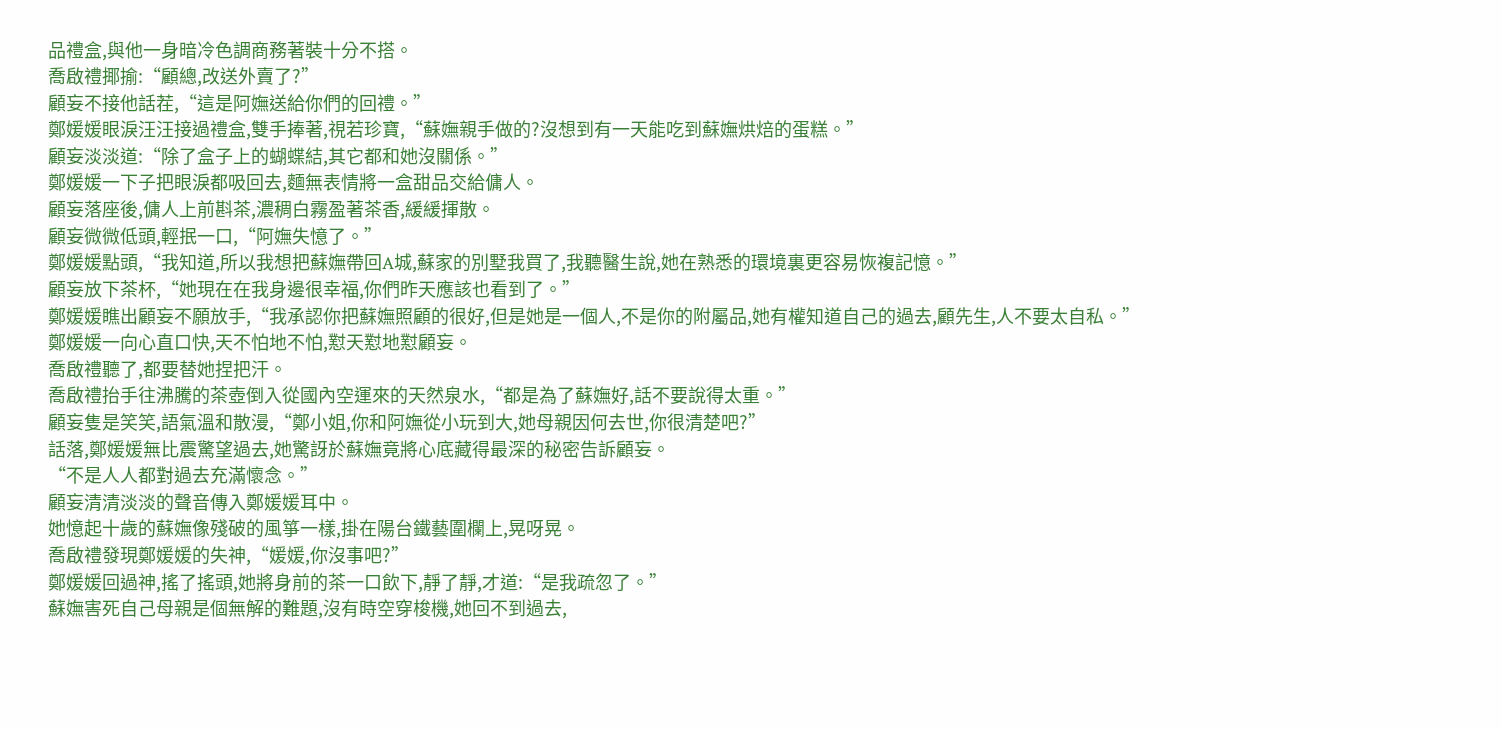品禮盒,與他一身暗冷色調商務著裝十分不搭。
喬啟禮揶揄:“顧總,改送外賣了?”
顧妄不接他話茬,“這是阿嫵送給你們的回禮。”
鄭媛媛眼淚汪汪接過禮盒,雙手捧著,視若珍寶,“蘇嫵親手做的?沒想到有一天能吃到蘇嫵烘焙的蛋糕。”
顧妄淡淡道:“除了盒子上的蝴蝶結,其它都和她沒關係。”
鄭媛媛一下子把眼淚都吸回去,麵無表情將一盒甜品交給傭人。
顧妄落座後,傭人上前斟茶,濃稠白霧盈著茶香,緩緩揮散。
顧妄微微低頭,輕抿一口,“阿嫵失憶了。”
鄭媛媛點頭,“我知道,所以我想把蘇嫵帶回A城,蘇家的別墅我買了,我聽醫生說,她在熟悉的環境裏更容易恢複記憶。”
顧妄放下茶杯,“她現在在我身邊很幸福,你們昨天應該也看到了。”
鄭媛媛瞧出顧妄不願放手,“我承認你把蘇嫵照顧的很好,但是她是一個人,不是你的附屬品,她有權知道自己的過去,顧先生,人不要太自私。”
鄭媛媛一向心直口快,天不怕地不怕,懟天懟地懟顧妄。
喬啟禮聽了,都要替她捏把汗。
喬啟禮抬手往沸騰的茶壺倒入從國內空運來的天然泉水,“都是為了蘇嫵好,話不要說得太重。”
顧妄隻是笑笑,語氣溫和散漫,“鄭小姐,你和阿嫵從小玩到大,她母親因何去世,你很清楚吧?”
話落,鄭媛媛無比震驚望過去,她驚訝於蘇嫵竟將心底藏得最深的秘密告訴顧妄。
“不是人人都對過去充滿懷念。”
顧妄清清淡淡的聲音傳入鄭媛媛耳中。
她憶起十歲的蘇嫵像殘破的風箏一樣,掛在陽台鐵藝圍欄上,晃呀晃。
喬啟禮發現鄭媛媛的失神,“媛媛,你沒事吧?”
鄭媛媛回過神,搖了搖頭,她將身前的茶一口飲下,靜了靜,才道:“是我疏忽了。”
蘇嫵害死自己母親是個無解的難題,沒有時空穿梭機,她回不到過去,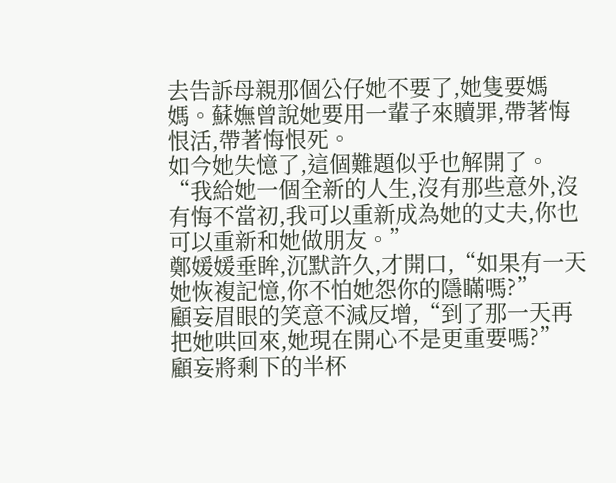去告訴母親那個公仔她不要了,她隻要媽媽。蘇嫵曾說她要用一輩子來贖罪,帶著悔恨活,帶著悔恨死。
如今她失憶了,這個難題似乎也解開了。
“我給她一個全新的人生,沒有那些意外,沒有悔不當初,我可以重新成為她的丈夫,你也可以重新和她做朋友。”
鄭媛媛垂眸,沉默許久,才開口,“如果有一天她恢複記憶,你不怕她怨你的隱瞞嗎?”
顧妄眉眼的笑意不減反增,“到了那一天再把她哄回來,她現在開心不是更重要嗎?”
顧妄將剩下的半杯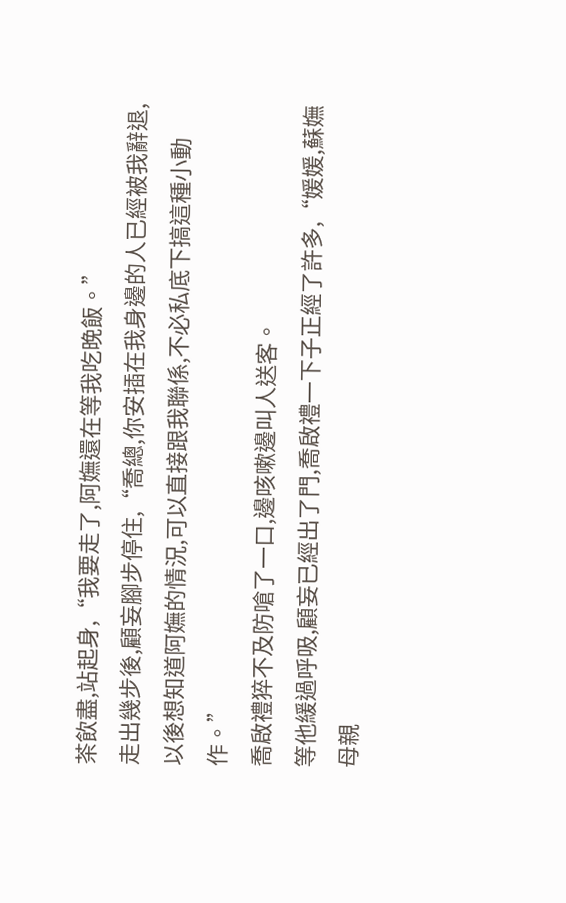茶飲盡,站起身,“我要走了,阿嫵還在等我吃晚飯。”
走出幾步後,顧妄腳步停住,“喬總,你安插在我身邊的人已經被我辭退,以後想知道阿嫵的情況,可以直接跟我聯係,不必私底下搞這種小動作。”
喬啟禮猝不及防嗆了一口,邊咳嗽邊叫人送客。
等他緩過呼吸,顧妄已經出了門,喬啟禮一下子正經了許多,“媛媛,蘇嫵母親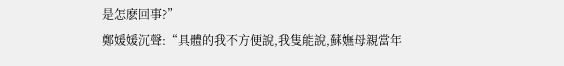是怎麽回事?”
鄭媛媛沉聲:“具體的我不方便說,我隻能說,蘇嫵母親當年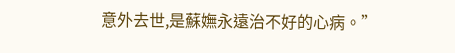意外去世,是蘇嫵永遠治不好的心病。”